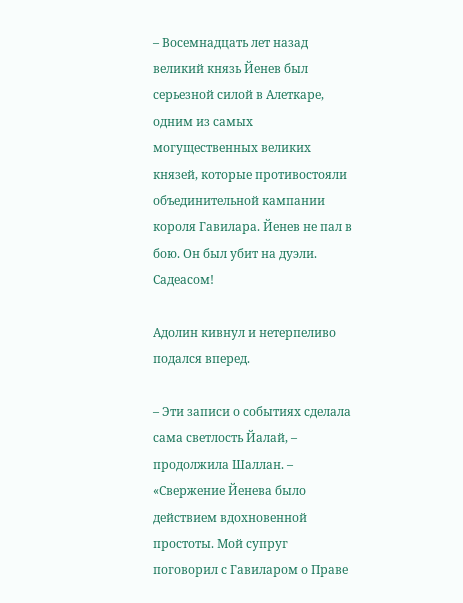– Восемнадцать лет назад великий князь Йенев был серьезной силой в Алеткаре, одним из самых могущественных великих князей, которые противостояли объединительной кампании короля Гавилара. Йенев не пал в бою. Он был убит на дуэли. Садеасом!

Адолин кивнул и нетерпеливо подался вперед.

– Эти записи о событиях сделала сама светлость Йалай, – продолжила Шаллан. – «Свержение Йенева было действием вдохновенной простоты. Мой супруг поговорил с Гавиларом о Праве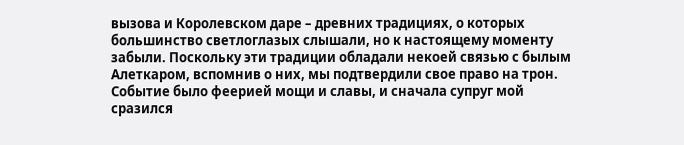вызова и Королевском даре – древних традициях, о которых большинство светлоглазых слышали, но к настоящему моменту забыли. Поскольку эти традиции обладали некоей связью с былым Алеткаром, вспомнив о них, мы подтвердили свое право на трон. Событие было феерией мощи и славы, и сначала супруг мой сразился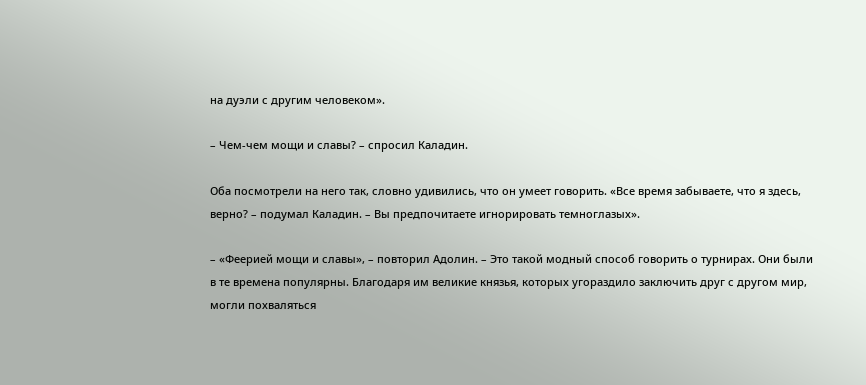на дуэли с другим человеком».

– Чем-чем мощи и славы? – спросил Каладин.

Оба посмотрели на него так, словно удивились, что он умеет говорить. «Все время забываете, что я здесь, верно? – подумал Каладин. – Вы предпочитаете игнорировать темноглазых».

– «Феерией мощи и славы», – повторил Адолин. – Это такой модный способ говорить о турнирах. Они были в те времена популярны. Благодаря им великие князья, которых угораздило заключить друг с другом мир, могли похваляться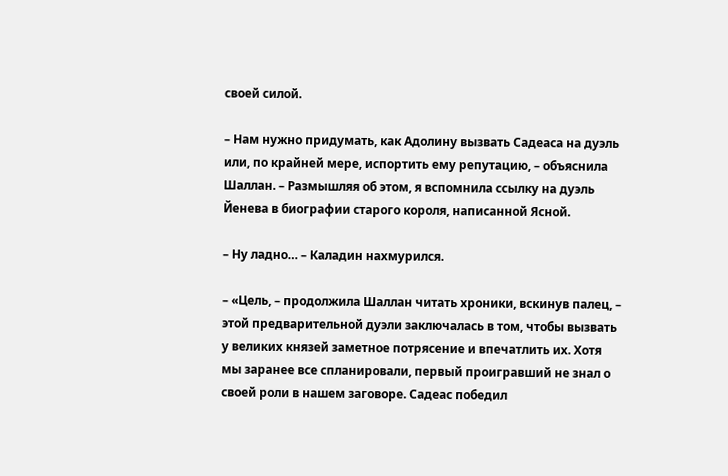своей силой.

– Нам нужно придумать, как Адолину вызвать Садеаса на дуэль или, по крайней мере, испортить ему репутацию, – объяснила Шаллан. – Размышляя об этом, я вспомнила ссылку на дуэль Йенева в биографии старого короля, написанной Ясной.

– Ну ладно… – Каладин нахмурился.

– «Цель, – продолжила Шаллан читать хроники, вскинув палец, – этой предварительной дуэли заключалась в том, чтобы вызвать у великих князей заметное потрясение и впечатлить их. Хотя мы заранее все спланировали, первый проигравший не знал о своей роли в нашем заговоре. Садеас победил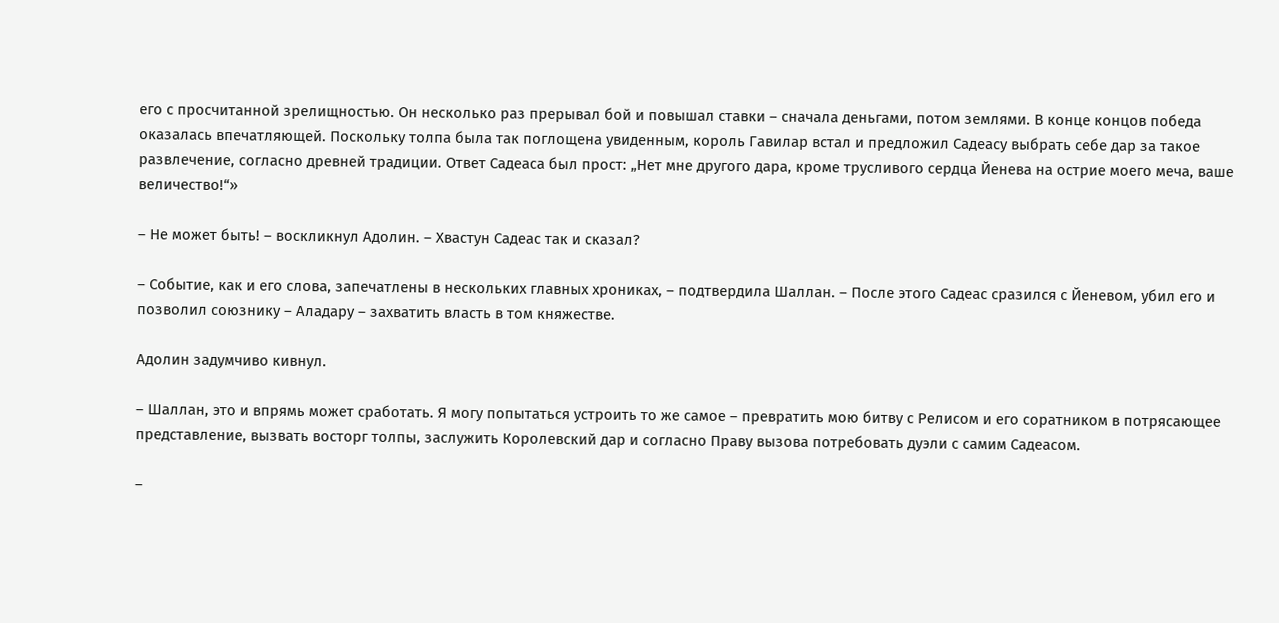его с просчитанной зрелищностью. Он несколько раз прерывал бой и повышал ставки – сначала деньгами, потом землями. В конце концов победа оказалась впечатляющей. Поскольку толпа была так поглощена увиденным, король Гавилар встал и предложил Садеасу выбрать себе дар за такое развлечение, согласно древней традиции. Ответ Садеаса был прост: „Нет мне другого дара, кроме трусливого сердца Йенева на острие моего меча, ваше величество!“»

– Не может быть! – воскликнул Адолин. – Хвастун Садеас так и сказал?

– Событие, как и его слова, запечатлены в нескольких главных хрониках, – подтвердила Шаллан. – После этого Садеас сразился с Йеневом, убил его и позволил союзнику – Аладару – захватить власть в том княжестве.

Адолин задумчиво кивнул.

– Шаллан, это и впрямь может сработать. Я могу попытаться устроить то же самое – превратить мою битву с Релисом и его соратником в потрясающее представление, вызвать восторг толпы, заслужить Королевский дар и согласно Праву вызова потребовать дуэли с самим Садеасом.

–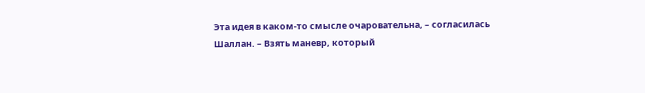Эта идея в каком-то смысле очаровательна, – согласилась Шаллан. – Взять маневр, который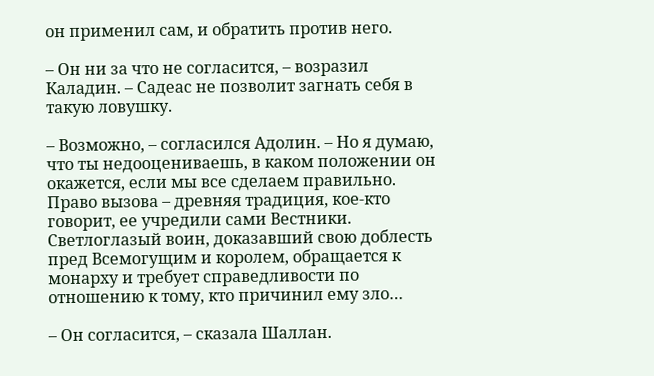он применил сам, и обратить против него.

– Он ни за что не согласится, – возразил Каладин. – Садеас не позволит загнать себя в такую ловушку.

– Возможно, – согласился Адолин. – Но я думаю, что ты недооцениваешь, в каком положении он окажется, если мы все сделаем правильно. Право вызова – древняя традиция, кое-кто говорит, ее учредили сами Вестники. Светлоглазый воин, доказавший свою доблесть пред Всемогущим и королем, обращается к монарху и требует справедливости по отношению к тому, кто причинил ему зло…

– Он согласится, – сказала Шаллан.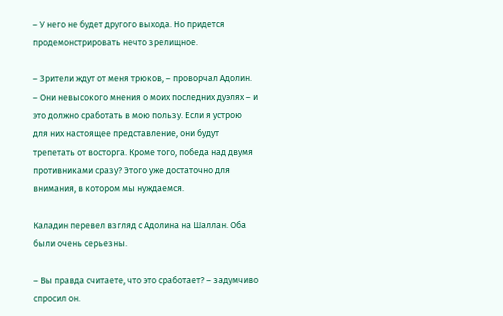– У него не будет другого выхода. Но придется продемонстрировать нечто зрелищное.

– Зрители ждут от меня трюков, – проворчал Адолин. – Они невысокого мнения о моих последних дуэлях – и это должно сработать в мою пользу. Если я устрою для них настоящее представление, они будут трепетать от восторга. Кроме того, победа над двумя противниками сразу? Этого уже достаточно для внимания, в котором мы нуждаемся.

Каладин перевел взгляд с Адолина на Шаллан. Оба были очень серьезны.

– Вы правда считаете, что это сработает? – задумчиво спросил он.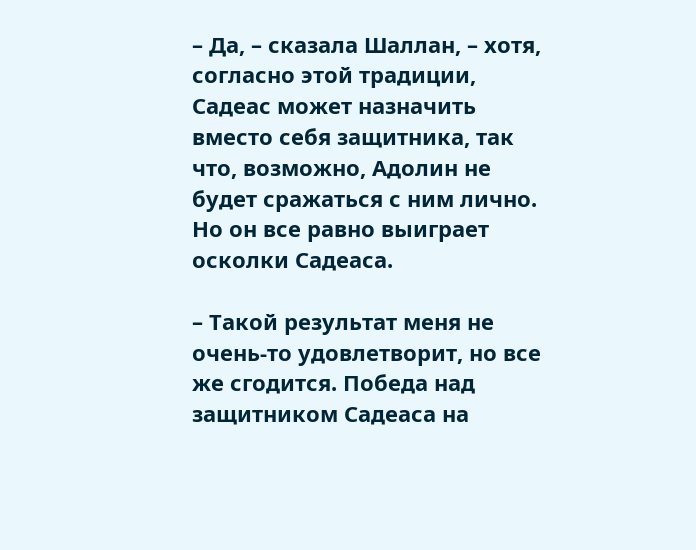– Да, – сказала Шаллан, – хотя, согласно этой традиции, Садеас может назначить вместо себя защитника, так что, возможно, Адолин не будет сражаться с ним лично. Но он все равно выиграет осколки Садеаса.

– Такой результат меня не очень-то удовлетворит, но все же сгодится. Победа над защитником Садеаса на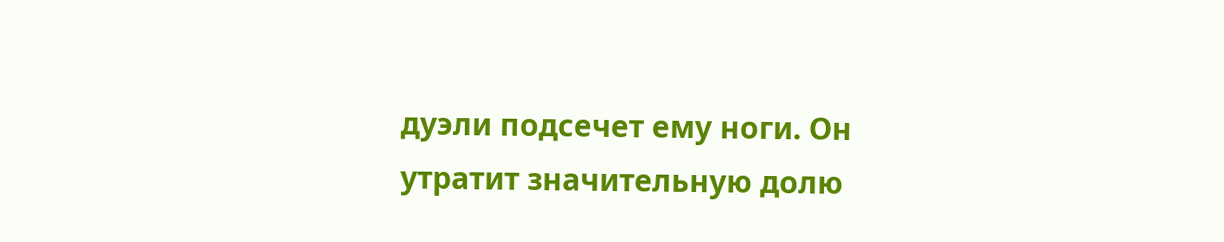дуэли подсечет ему ноги. Он утратит значительную долю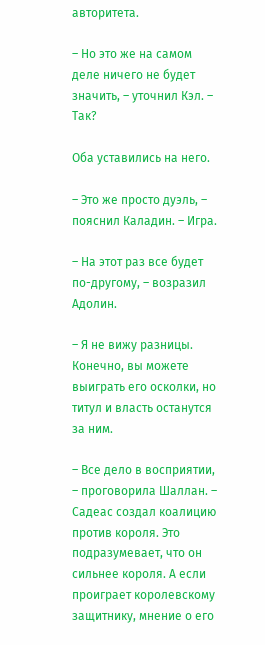авторитета.

– Но это же на самом деле ничего не будет значить, – уточнил Кэл. – Так?

Оба уставились на него.

– Это же просто дуэль, – пояснил Каладин. – Игра.

– На этот раз все будет по-другому, – возразил Адолин.

– Я не вижу разницы. Конечно, вы можете выиграть его осколки, но титул и власть останутся за ним.

– Все дело в восприятии, – проговорила Шаллан. – Садеас создал коалицию против короля. Это подразумевает, что он сильнее короля. А если проиграет королевскому защитнику, мнение о его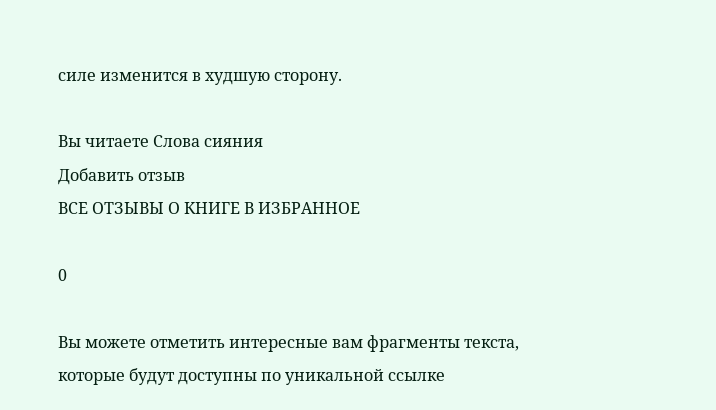силе изменится в худшую сторону.

Вы читаете Слова сияния
Добавить отзыв
ВСЕ ОТЗЫВЫ О КНИГЕ В ИЗБРАННОЕ

0

Вы можете отметить интересные вам фрагменты текста, которые будут доступны по уникальной ссылке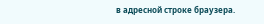в адресной строке браузера.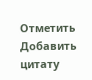Отметить Добавить цитату